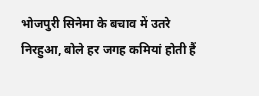भोजपुरी सिनेमा के बचाव में उतरे निरहुआ, बोले हर जगह कमियां होती हैं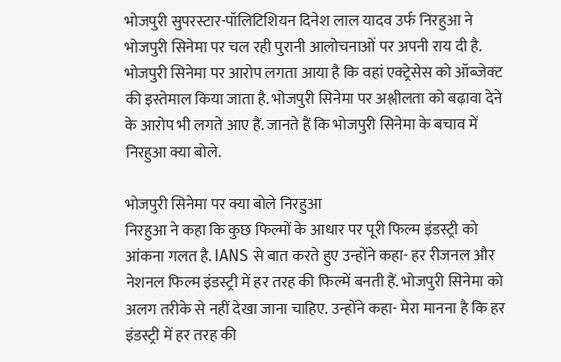भोजपुरी सुपरस्टार-पॉलिटिशियन दिनेश लाल यादव उर्फ निरहुआ ने भोजपुरी सिनेमा पर चल रही पुरानी आलोचनाओं पर अपनी राय दी है. भोजपुरी सिनेमा पर आरोप लगता आया है कि वहां एक्ट्रेसेस को ऑब्जेक्ट की इस्तेमाल किया जाता है. भोजपुरी सिनेमा पर अश्लीलता को बढ़ावा देने के आरोप भी लगते आए हैं. जानते हैं कि भोजपुरी सिनेमा के बचाव में निरहुआ क्या बोले.

भोजपुरी सिनेमा पर क्या बोले निरहुआ
निरहुआ ने कहा कि कुछ फिल्मों के आधार पर पूरी फिल्म इंडस्ट्री को आंकना गलत है. IANS से बात करते हुए उन्होंने कहा- हर रीजनल और नेशनल फिल्म इंडस्ट्री में हर तरह की फिल्में बनती हैं. भोजपुरी सिनेमा को अलग तरीके से नहीं देखा जाना चाहिए. उन्होंने कहा- मेरा मानना है कि हर इंडस्ट्री में हर तरह की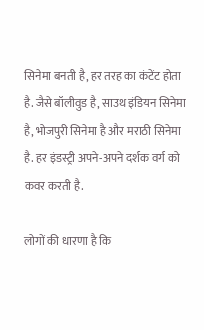सिनेमा बनती है, हर तरह का कंटेंट होता है. जैसे बॉलीवुड है, साउथ इंडियन सिनेमा है, भोजपुरी सिनेमा है और मराठी सिनेमा है. हर इंडस्ट्री अपने-अपने दर्शक वर्ग को कवर करती है.

लोगों की धारणा है कि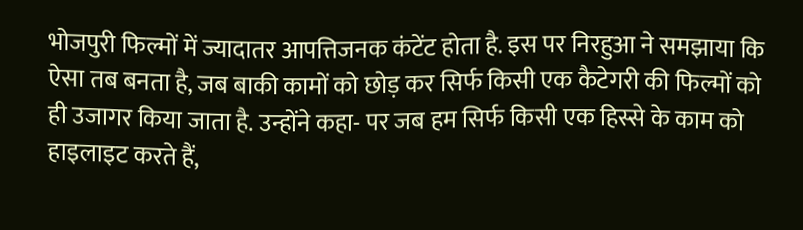भोजपुरी फिल्मों में ज्यादातर आपत्तिजनक कंटेंट होता है. इस पर निरहुआ ने समझाया कि ऐसा तब बनता है, जब बाकी कामों को छोड़ कर सिर्फ किसी एक कैटेगरी की फिल्मों को ही उजागर किया जाता है. उन्होंने कहा- पर जब हम सिर्फ किसी एक हिस्से के काम को हाइलाइट करते हैं,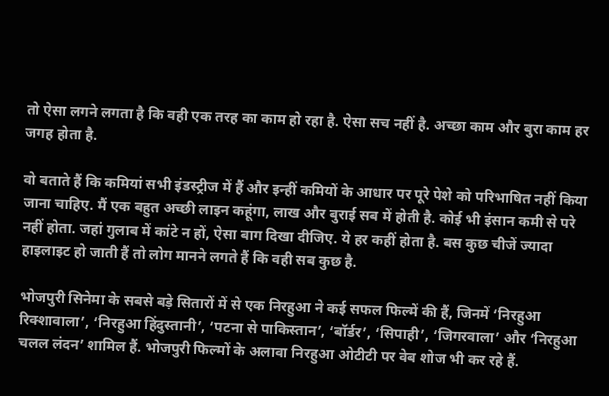तो ऐसा लगने लगता है कि वही एक तरह का काम हो रहा है. ऐसा सच नहीं है. अच्छा काम और बुरा काम हर जगह होता है.

वो बताते हैं कि कमियां सभी इंडस्ट्रीज में हैं और इन्हीं कमियों के आधार पर पूरे पेशे को परिभाषित नहीं किया जाना चाहिए. मैं एक बहुत अच्छी लाइन कहूंगा, लाख और बुराई सब में होती है. कोई भी इंसान कमी से परे नहीं होता. जहां गुलाब में कांटे न हों, ऐसा बाग दिखा दीजिए. ये हर कहीं होता है. बस कुछ चीजें ज्यादा हाइलाइट हो जाती हैं तो लोग मानने लगते हैं कि वही सब कुछ है.

भोजपुरी सिनेमा के सबसे बड़े सितारों में से एक निरहुआ ने कई सफल फिल्में की हैं, जिनमें ‘निरहुआ रिक्शावाला’, ‘निरहुआ हिंदुस्तानी’, ‘पटना से पाकिस्तान’, ‘बॉर्डर’, ‘सिपाही’, ‘जिगरवाला’ और ‘निरहुआ चलल लंदन’ शामिल हैं. भोजपुरी फिल्मों के अलावा निरहुआ ओटीटी पर वेब शोज भी कर रहे हैं.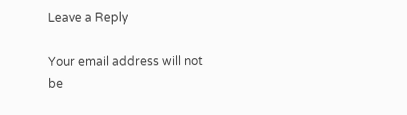Leave a Reply

Your email address will not be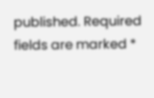published. Required fields are marked *